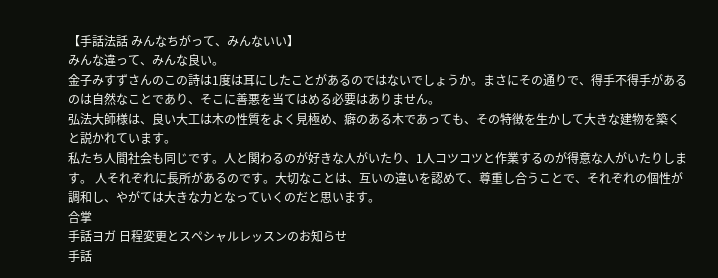【手話法話 みんなちがって、みんないい】
みんな違って、みんな良い。
金子みすずさんのこの詩は1度は耳にしたことがあるのではないでしょうか。まさにその通りで、得手不得手があるのは自然なことであり、そこに善悪を当てはめる必要はありません。
弘法大師様は、良い大工は木の性質をよく見極め、癖のある木であっても、その特徴を生かして大きな建物を築くと説かれています。
私たち人間社会も同じです。人と関わるのが好きな人がいたり、1人コツコツと作業するのが得意な人がいたりします。 人それぞれに長所があるのです。大切なことは、互いの違いを認めて、尊重し合うことで、それぞれの個性が調和し、やがては大きな力となっていくのだと思います。
合掌
手話ヨガ 日程変更とスペシャルレッスンのお知らせ
手話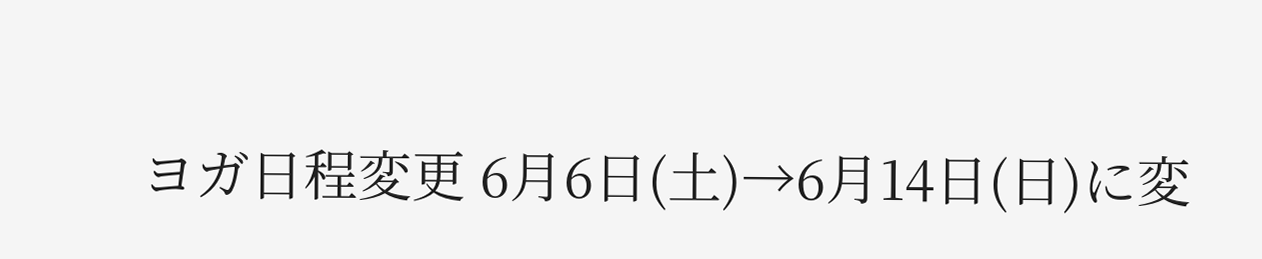ヨガ日程変更 6月6日(土)→6月14日(日)に変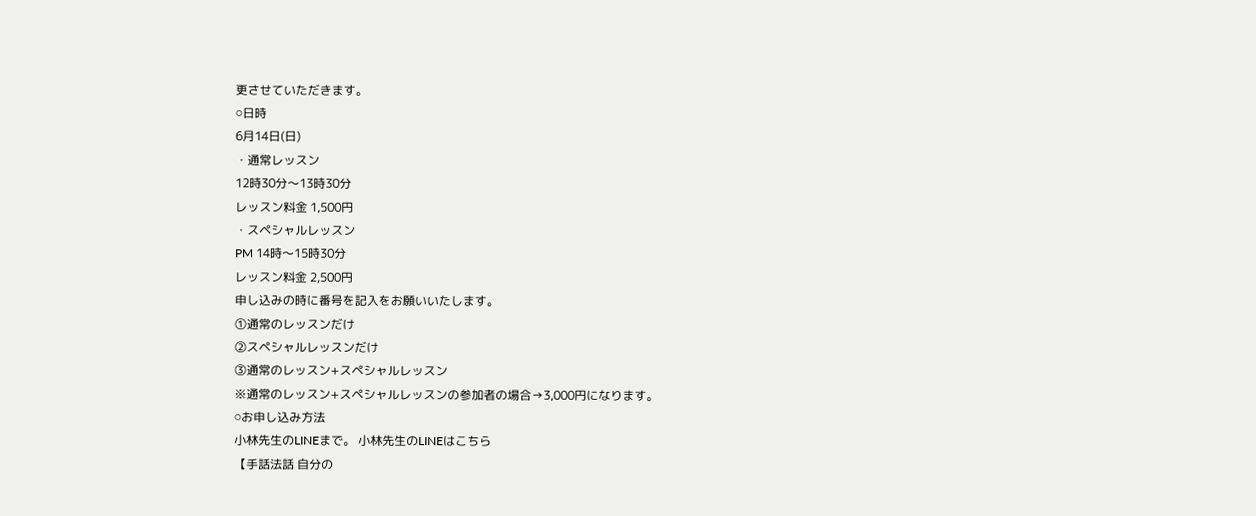更させていただきます。
⚪日時
6月14日(日)
・通常レッスン
12時30分〜13時30分
レッスン料金 1,500円
・スペシャルレッスン
PM 14時〜15時30分
レッスン料金 2,500円
申し込みの時に番号を記入をお願いいたします。
①通常のレッスンだけ
②スペシャルレッスンだけ
③通常のレッスン+スペシャルレッスン
※通常のレッスン+スペシャルレッスンの参加者の場合→3,000円になります。
⚪お申し込み方法
小林先生のLINEまで。 小林先生のLINEはこちら
【手話法話 自分の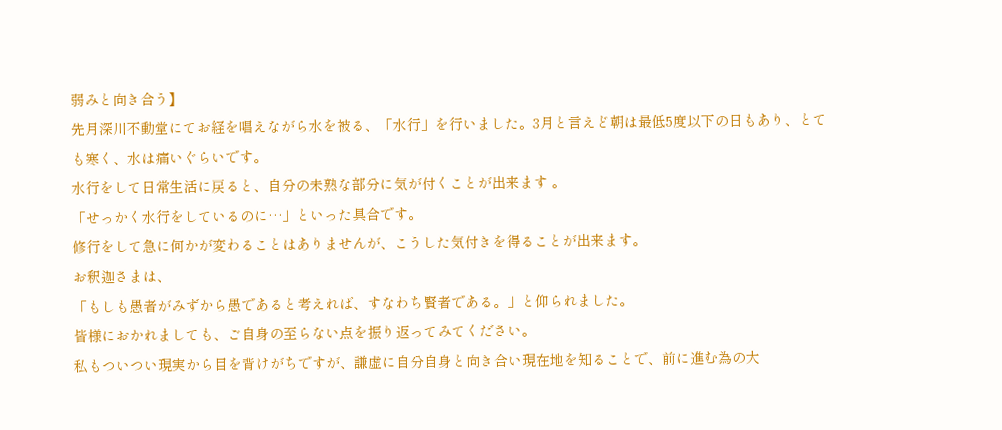弱みと向き合う】
先月深川不動堂にてお経を唱えながら水を被る、「水行」を行いました。3月と言えど朝は最低5度以下の日もあり、とても寒く、水は痛いぐらいです。
水行をして日常生活に戻ると、自分の未熟な部分に気が付くことが出来ます 。
「せっかく水行をしているのに…」といった具合です。
修行をして急に何かが変わることはありませんが、こうした気付きを得ることが出来ます。
お釈迦さまは、
「もしも愚者がみずから愚であると考えれば、すなわち賢者である。」と仰られました。
皆様におかれましても、ご自身の至らない点を振り返ってみてください。
私もついつい現実から目を背けがちですが、謙虚に自分自身と向き合い現在地を知ることで、前に進む為の大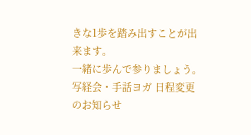きな1歩を踏み出すことが出来ます。
一緒に歩んで参りましょう。
写経会・手話ヨガ 日程変更のお知らせ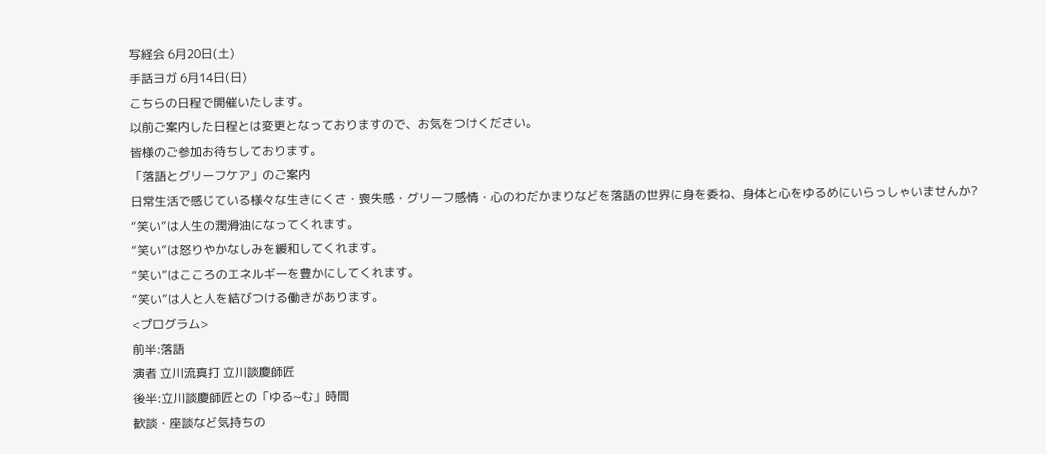写経会 6月20日(土)
手話ヨガ 6月14日(日)
こちらの日程で開催いたします。
以前ご案内した日程とは変更となっておりますので、お気をつけください。
皆様のご参加お待ちしております。
「落語とグリーフケア」のご案内
日常生活で感じている様々な生きにくさ・喪失感・グリーフ感情・心のわだかまりなどを落語の世界に身を委ね、身体と心をゆるめにいらっしゃいませんか?
“笑い”は人生の潤滑油になってくれます。
“笑い”は怒りやかなしみを緩和してくれます。
“笑い”はこころのエネルギーを豊かにしてくれます。
“笑い”は人と人を結びつける働きがあります。
<プログラム>
前半:落語
演者 立川流真打 立川談慶師匠
後半:立川談慶師匠との「ゆる~む」時間
歓談・座談など気持ちの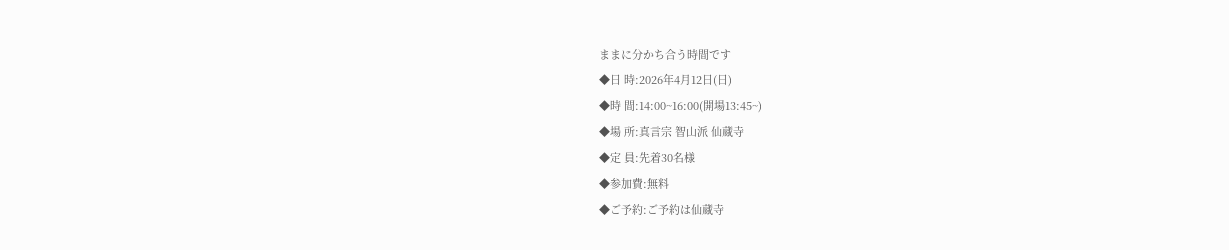ままに分かち合う時間です
◆日 時:2026年4月12日(日)
◆時 間:14:00~16:00(開場13:45~)
◆場 所:真言宗 智山派 仙蔵寺
◆定 員:先着30名様
◆参加費:無料
◆ご予約:ご予約は仙蔵寺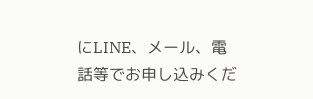にLINE、メール、電話等でお申し込みくだ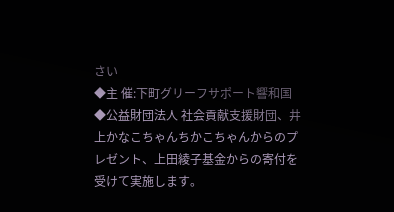さい
◆主 催:下町グリーフサポート響和国
◆公益財団法人 社会貢献支援財団、井上かなこちゃんちかこちゃんからのプレゼント、上田綾子基金からの寄付を受けて実施します。